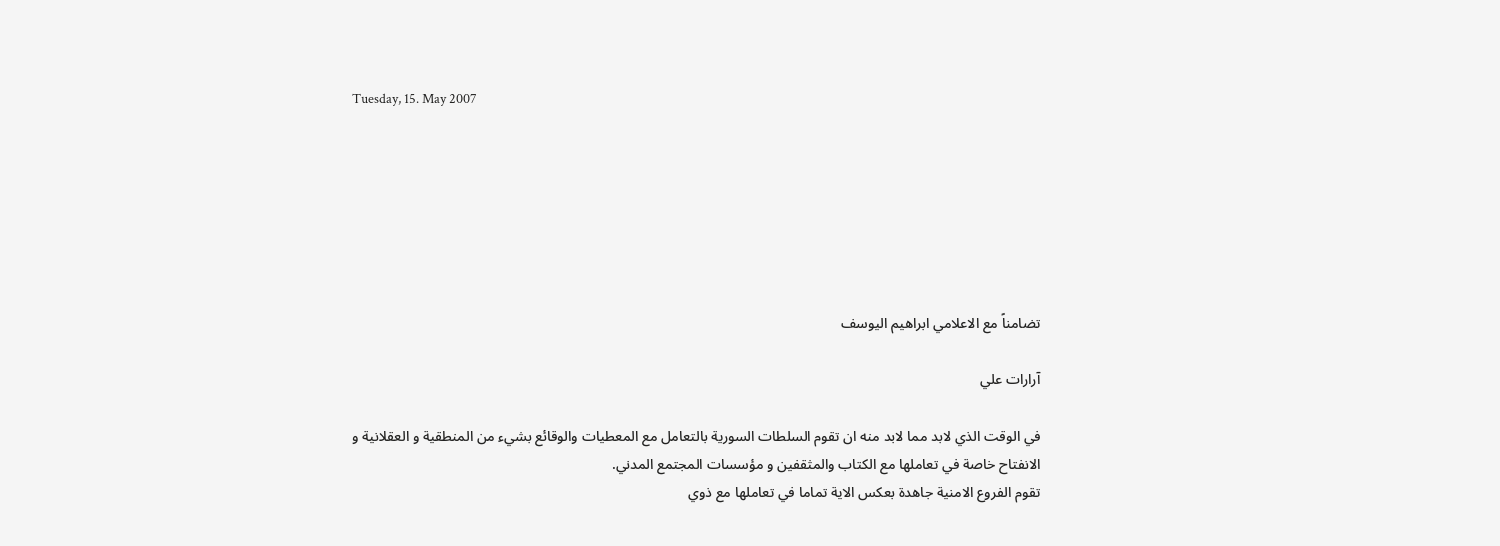Tuesday, 15. May 2007







تضامناً مع الاعلامي ابراهيم اليوسف

آرارات علي

في الوقت الذي لابد مما لابد منه ان تقوم السلطات السورية بالتعامل مع المعطيات والوقائع بشيء من المنطقية و العقلانية و الانفتاح خاصة في تعاملها مع الكتاب والمثقفين و مؤسسات المجتمع المدني.
تقوم الفروع الامنية جاهدة بعكس الاية تماما في تعاملها مع ذوي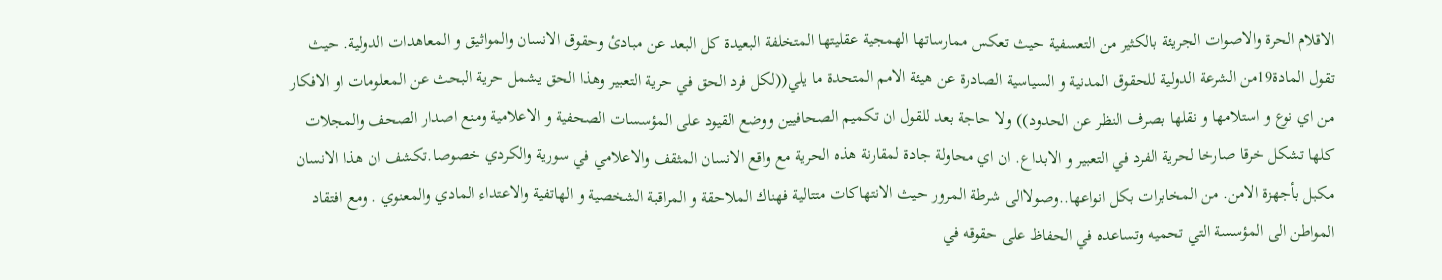الاقلام الحرة والاصوات الجريئة بالكثير من التعسفية حيث تعكس ممارساتها الهمجية عقليتها المتخلفة البعيدة كل البعد عن مبادئ وحقوق الانسان والمواثيق و المعاهدات الدولية. حيث تقول المادة19من الشرعة الدولية للحقوق المدنية و السياسية الصادرة عن هيئة الامم المتحدة ما يلي((لكل فرد الحق في حرية التعبير وهذا الحق يشمل حرية البحث عن المعلومات او الافكار من اي نوع و استلامها و نقلها بصرف النظر عن الحدود)) ولا حاجة بعد للقول ان تكميم الصحافيين ووضع القيود على المؤسسات الصحفية و الاعلامية ومنع اصدار الصحف والمجلات كلها تشكل خرقا صارخا لحرية الفرد في التعبير و الابداع. ان اي محاولة جادة لمقارنة هذه الحرية مع واقع الانسان المثقف والاعلامي في سورية والكردي خصوصا.تكشف ان هذا الانسان مكبل بأجهزة الامن. من المخابرات بكل انواعها..وصولاالى شرطة المرور حيث الانتهاكات متتالية فهناك الملاحقة و المراقبة الشخصية و الهاتفية والاعتداء المادي والمعنوي . ومع افتقاد المواطن الى المؤسسة التي تحميه وتساعده في الحفاظ على حقوقه في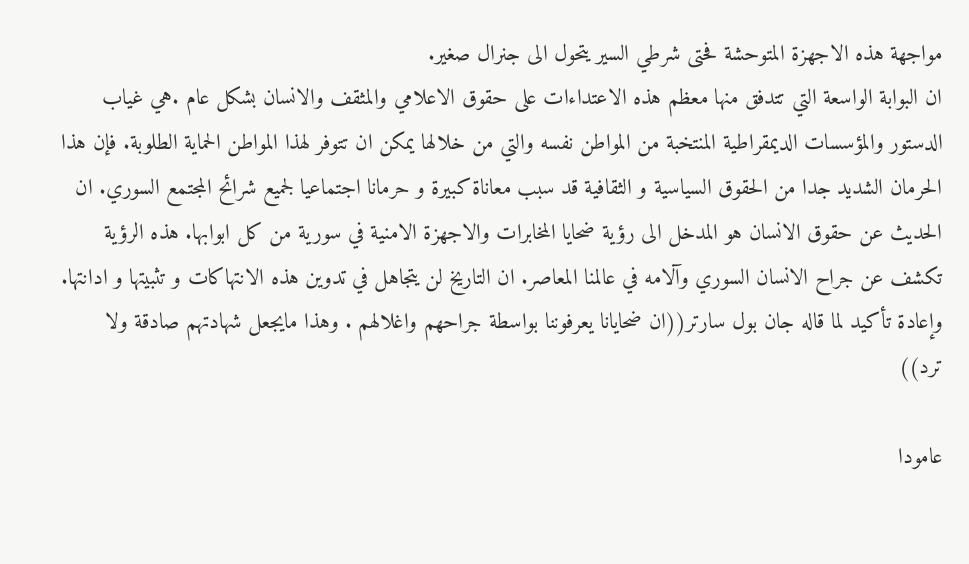مواجهة هذه الاجهزة المتوحشة فحتى شرطي السير يتحول الى جنرال صغير.
ان البوابة الواسعة التي تتدفق منها معظم هذه الاعتداءات على حقوق الاعلامي والمثقف والانسان بشكل عام .هي غياب الدستور والمؤسسات الديمقراطية المنتخبة من المواطن نفسه والتي من خلالها يمكن ان تتوفر لهذا المواطن الحماية الطلوبة. فإن هذا الحرمان الشديد جدا من الحقوق السياسية و الثقافية قد سبب معاناة كبيرة و حرمانا اجتماعيا لجميع شرائح المجتمع السوري. ان الحديث عن حقوق الانسان هو المدخل الى رؤية ضحايا المخابرات والاجهزة الامنية في سورية من كل ابوابها. هذه الرؤية تكشف عن جراح الانسان السوري وآلامه في عالمنا المعاصر. ان التاريخ لن يتجاهل في تدوين هذه الانتهاكات و تثبيتها و ادانتها. وإعادة تأكيد لما قاله جان بول سارتر((ان ضحايانا يعرفوننا بواسطة جراحهم واغلالهم . وهذا مايجعل شهادتهم صادقة ولا ترد))

عامودا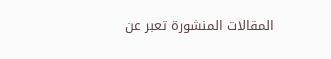المقالات المنشورة تعبر عن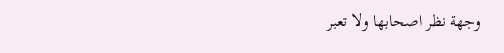وجهة نظر اصحابها ولا تعبر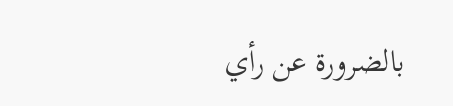بالضرورة عن رأي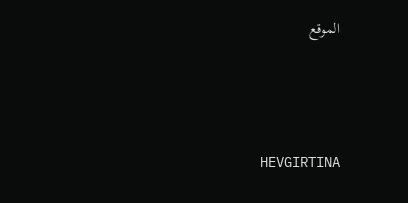الموقع





HEVGIRTINA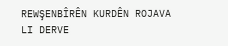REWŞENBÎRÊN KURDÊN ROJAVA LI DERVE